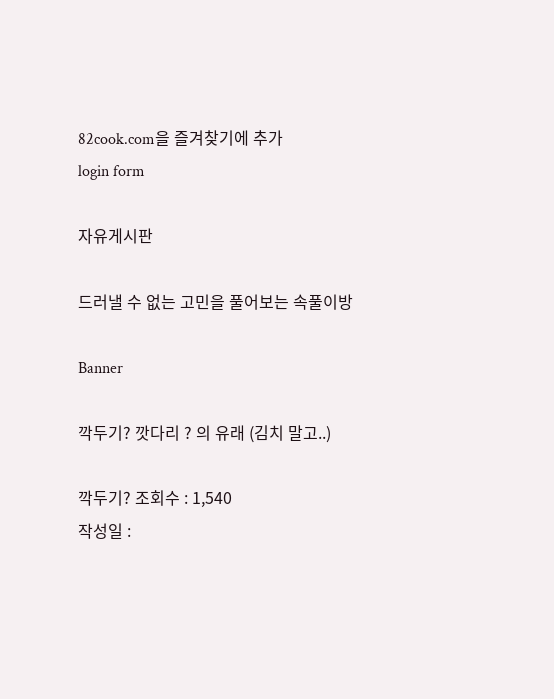82cook.com을 즐겨찾기에 추가
login form

자유게시판

드러낼 수 없는 고민을 풀어보는 속풀이방

Banner

깍두기? 깟다리 ? 의 유래 (김치 말고..)

깍두기? 조회수 : 1,540
작성일 :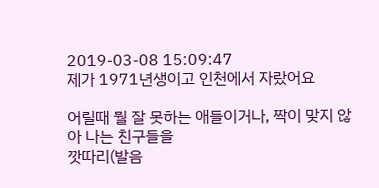2019-03-08 15:09:47
제가 1971년생이고 인천에서 자랐어요

어릴때 뭘 잘 못하는 애들이거나, 짝이 맞지 않아 나는 친구들을
깟따리(발음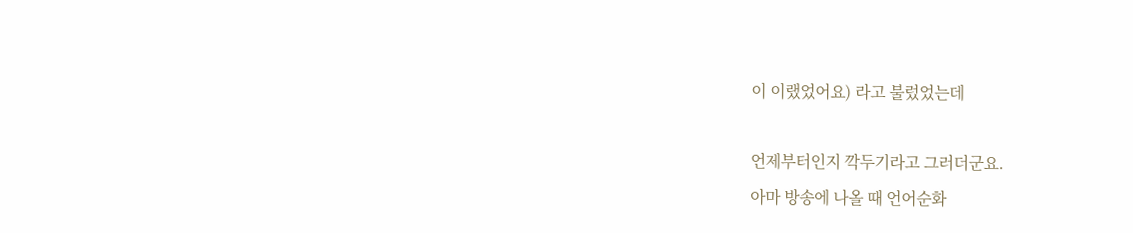이 이랬었어요) 라고 불렀었는데

언제부터인지 깍두기라고 그러더군요.
아마 방송에 나올 때 언어순화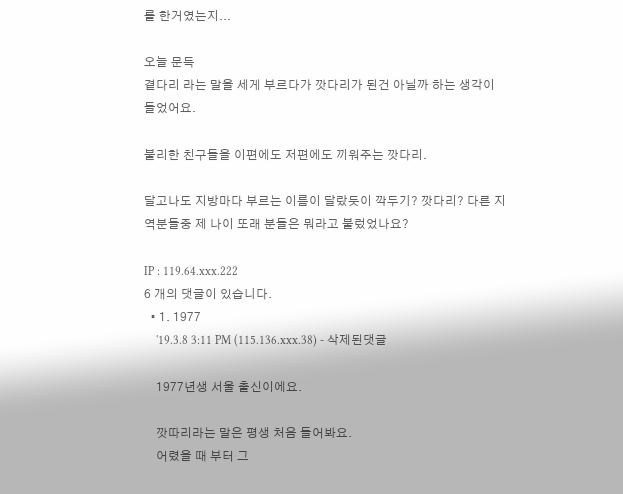를 한거였는지...

오늘 문득
곁다리 라는 말을 세게 부르다가 깟다리가 된건 아닐까 하는 생각이 들었어요.

불리한 친구들을 이편에도 저편에도 끼워주는 깟다리.

달고나도 지방마다 부르는 이름이 달랐듯이 깍두기? 깟다리? 다른 지역분들중 제 나이 또래 분들은 뭐라고 불렀었나요?

IP : 119.64.xxx.222
6 개의 댓글이 있습니다.
  • 1. 1977
    '19.3.8 3:11 PM (115.136.xxx.38) - 삭제된댓글

    1977년생 서울 출신이에요.

    깟따리라는 말은 평생 처음 들어봐요.
    어렸을 때 부터 그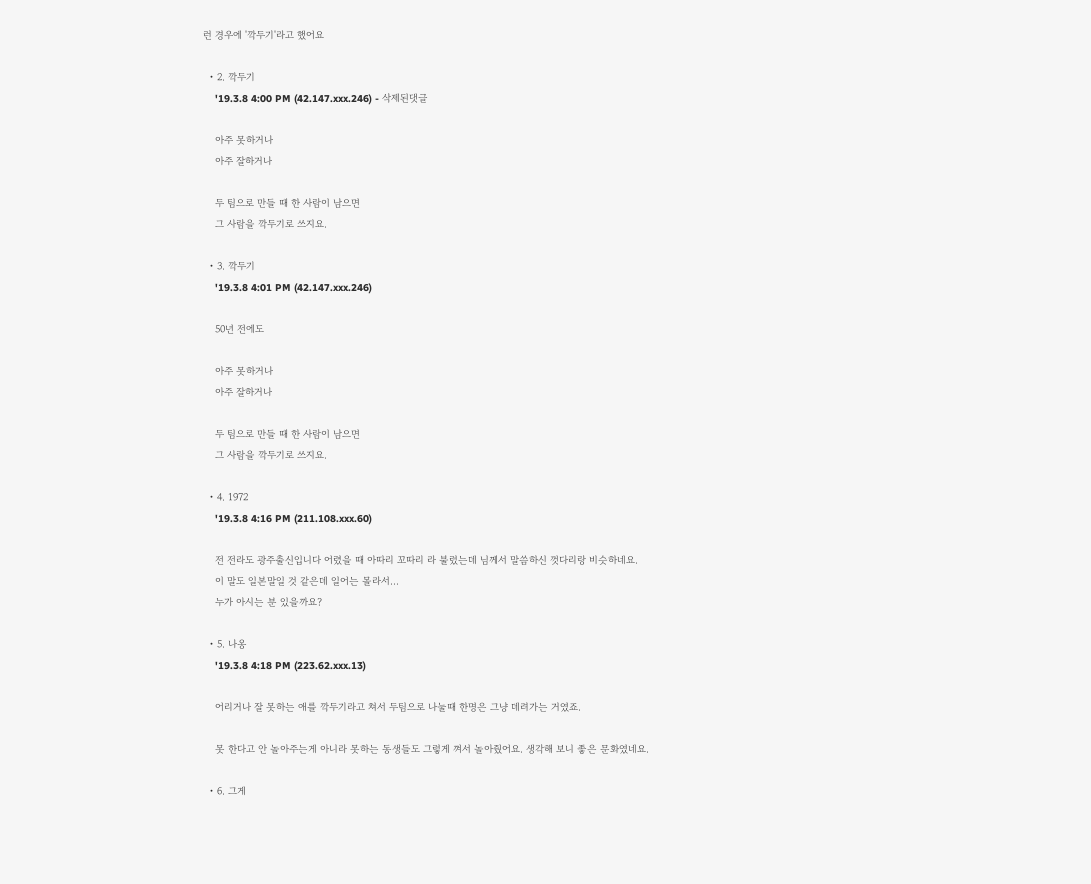런 경우에 '깍두기'라고 했어요

  • 2. 깍두기
    '19.3.8 4:00 PM (42.147.xxx.246) - 삭제된댓글

    아주 못하거나
    아주 잘하거나

    두 팀으로 만들 때 한 사람이 남으면
    그 사람을 깍두기로 쓰지요.

  • 3. 깍두기
    '19.3.8 4:01 PM (42.147.xxx.246)

    50년 전에도

    아주 못하거나
    아주 잘하거나

    두 팀으로 만들 때 한 사람이 남으면
    그 사람을 깍두기로 쓰지요.

  • 4. 1972
    '19.3.8 4:16 PM (211.108.xxx.60)

    전 전라도 광주출신입니다 어렸을 때 아따리 꼬따리 라 불렀는데 님께서 말씀하신 껏다리랑 비슷하네요.
    이 말도 일본말일 것 같은데 일어는 몰라서...
    누가 아시는 분 있을까요?

  • 5. 나옹
    '19.3.8 4:18 PM (223.62.xxx.13)

    어리거나 잘 못하는 애를 깍두기라고 쳐서 두팀으로 나눌때 한명은 그냥 데려가는 거였죠.

    못 한다고 안 놀아주는게 아니라 못하는 동생들도 그렇게 껴서 놀아줬어요. 생각해 보니 좋은 문화였네요.

  • 6. 그게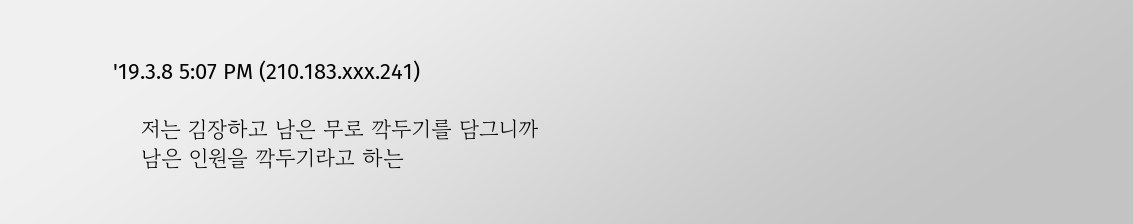'19.3.8 5:07 PM (210.183.xxx.241)

    저는 김장하고 남은 무로 깍두기를 담그니까
    남은 인원을 깍두기라고 하는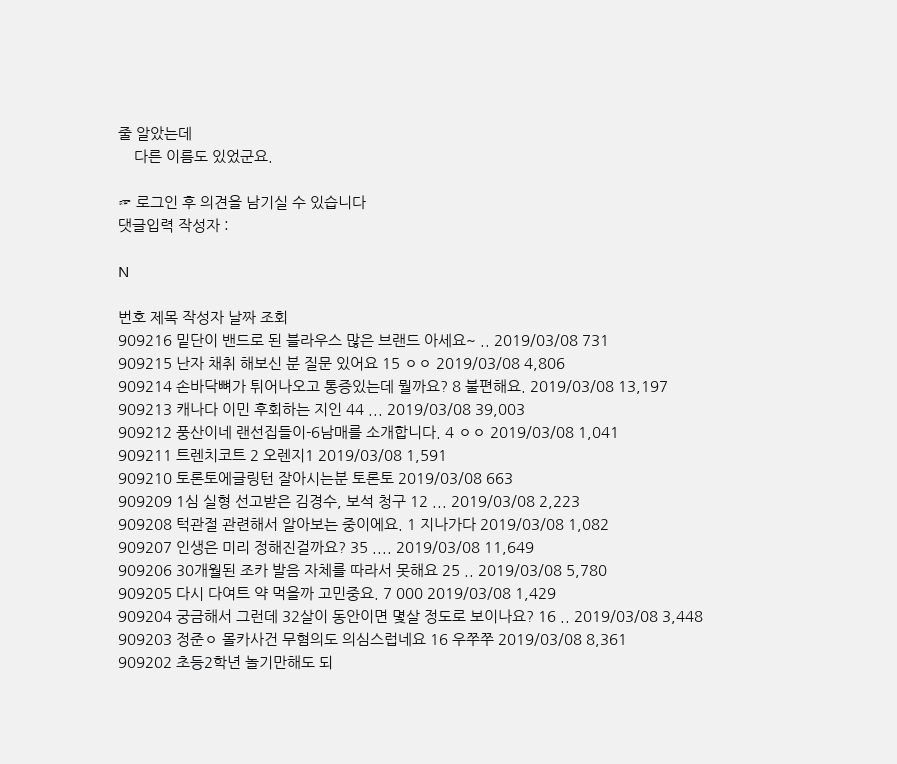줄 알았는데
    다른 이름도 있었군요.

☞ 로그인 후 의견을 남기실 수 있습니다
댓글입력 작성자 :

N

번호 제목 작성자 날짜 조회
909216 밑단이 밴드로 된 블라우스 많은 브랜드 아세요~ .. 2019/03/08 731
909215 난자 채취 해보신 분 질문 있어요 15 ㅇㅇ 2019/03/08 4,806
909214 손바닥뼈가 튀어나오고 통증있는데 뭘까요? 8 불편해요. 2019/03/08 13,197
909213 캐나다 이민 후회하는 지인 44 ... 2019/03/08 39,003
909212 풍산이네 랜선집들이-6남매를 소개합니다. 4 ㅇㅇ 2019/03/08 1,041
909211 트렌치코트 2 오렌지1 2019/03/08 1,591
909210 토론토에글링턴 잘아시는분 토론토 2019/03/08 663
909209 1심 실형 선고받은 김경수, 보석 청구 12 ... 2019/03/08 2,223
909208 턱관절 관련해서 알아보는 중이에요. 1 지나가다 2019/03/08 1,082
909207 인생은 미리 정해진걸까요? 35 .... 2019/03/08 11,649
909206 30개월된 조카 발음 자체를 따라서 못해요 25 .. 2019/03/08 5,780
909205 다시 다여트 약 먹을까 고민중요. 7 000 2019/03/08 1,429
909204 궁금해서 그런데 32살이 동안이면 몇살 정도로 보이나요? 16 .. 2019/03/08 3,448
909203 정준ㅇ 몰카사건 무혐의도 의심스럽네요 16 우쭈쭈 2019/03/08 8,361
909202 초등2학년 놀기만해도 되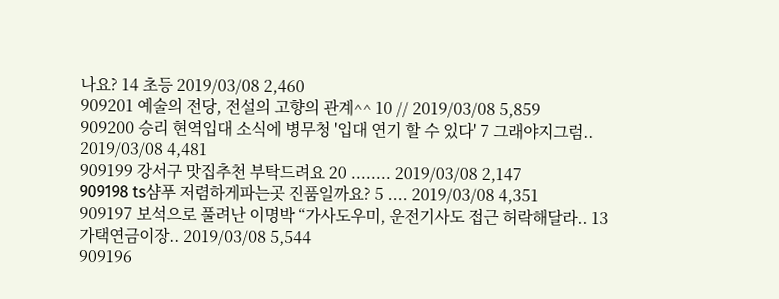나요? 14 초등 2019/03/08 2,460
909201 예술의 전당, 전설의 고향의 관계^^ 10 // 2019/03/08 5,859
909200 승리 현역입대 소식에 병무청 '입대 연기 할 수 있다' 7 그래야지그럼.. 2019/03/08 4,481
909199 강서구 맛집추천 부탁드려요 20 ........ 2019/03/08 2,147
909198 ts샴푸 저렴하게파는곳 진품일까요? 5 .... 2019/03/08 4,351
909197 보석으로 풀려난 이명박 “가사도우미, 운전기사도 접근 허락해달라.. 13 가택연금이장.. 2019/03/08 5,544
909196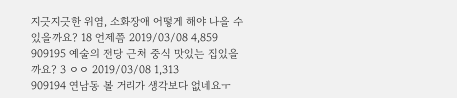지긋지긋한 위염, 소화장애 어떻게 해야 나을 수 있을까요? 18 언제쯤 2019/03/08 4,859
909195 예술의 전당 근처 중식 맛있는 집있을까요? 3 ㅇㅇ 2019/03/08 1,313
909194 연남동 볼 거리가 생각보다 없네요ㅜ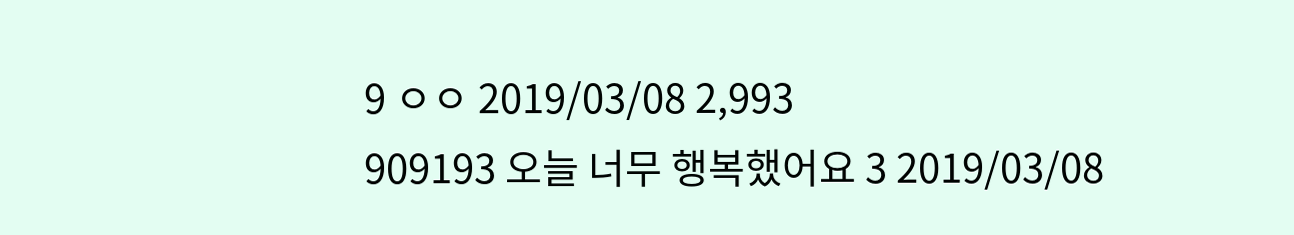9 ㅇㅇ 2019/03/08 2,993
909193 오늘 너무 행복했어요 3 2019/03/08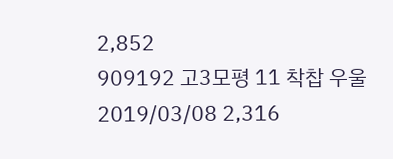2,852
909192 고3모평 11 착찹 우울 2019/03/08 2,316